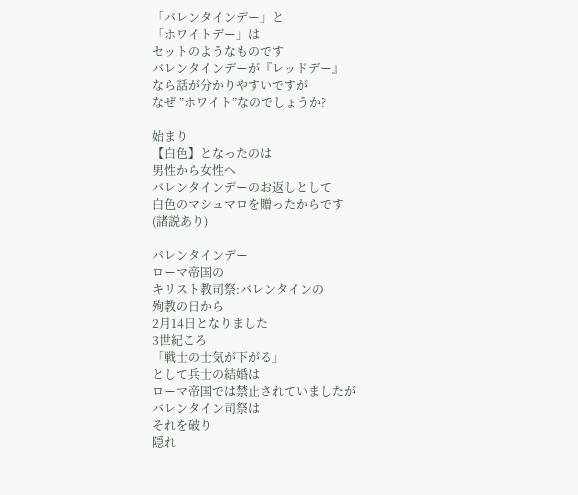「バレンタインデー」と
「ホワイトデー」は
セットのようなものです
バレンタインデーが『レッドデー』
なら話が分かりやすいですが
なぜ ”ホワイト”なのでしょうか?

始まり
【白色】となったのは
男性から女性へ
バレンタインデーのお返しとして
白色のマシュマロを贈ったからです
(諸説あり)

バレンタインデー
ローマ帝国の
キリスト教司祭:バレンタインの
殉教の日から
2月14日となりました
3世紀ころ
「戦士の士気が下がる」
として兵士の結婚は
ローマ帝国では禁止されていましたが
バレンタイン司祭は
それを破り
隠れ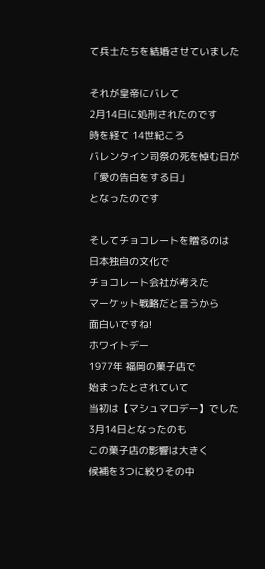て兵士たちを結婚させていました

それが皇帝にバレて
2月14日に処刑されたのです
時を経て 14世紀ころ
バレンタイン司祭の死を悼む日が
「愛の告白をする日」
となったのです

そしてチョコレートを贈るのは
日本独自の文化で
チョコレート会社が考えた
マーケット戦略だと言うから
面白いですね!
ホワイトデー
1977年 福岡の菓子店で
始まったとされていて
当初は【マシュマロデー】でした
3月14日となったのも
この菓子店の影響は大きく
候補を3つに絞りその中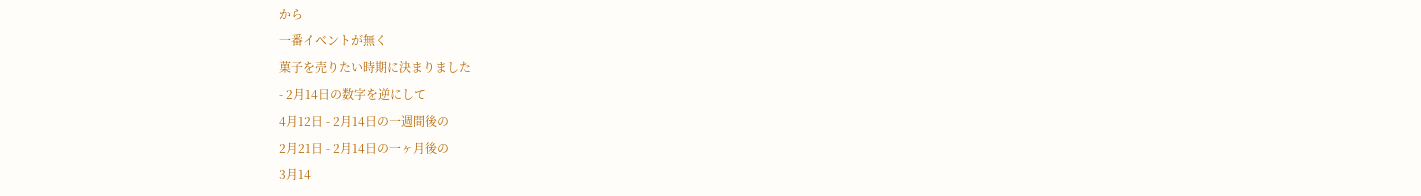から
一番イベントが無く
菓子を売りたい時期に決まりました
- 2月14日の数字を逆にして
4月12日 - 2月14日の一週間後の
2月21日 - 2月14日の一ヶ月後の
3月14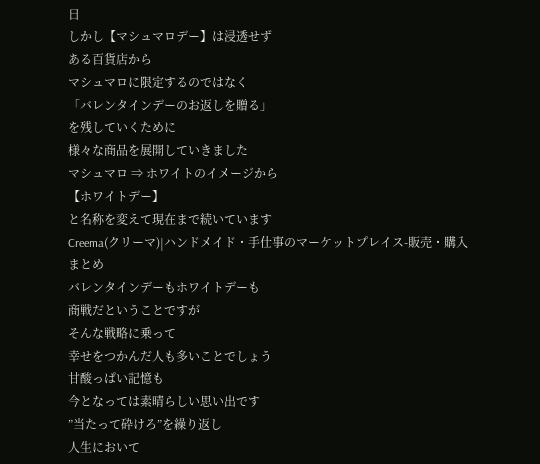日
しかし【マシュマロデー】は浸透せず
ある百貨店から
マシュマロに限定するのではなく
「バレンタインデーのお返しを贈る」
を残していくために
様々な商品を展開していきました
マシュマロ ⇒ ホワイトのイメージから
【ホワイトデー】
と名称を変えて現在まで続いています
Creema(クリーマ)|ハンドメイド・手仕事のマーケットプレイス-販売・購入
まとめ
バレンタインデーもホワイトデーも
商戦だということですが
そんな戦略に乗って
幸せをつかんだ人も多いことでしょう
甘酸っぱい記憶も
今となっては素晴らしい思い出です
”当たって砕けろ”を繰り返し
人生において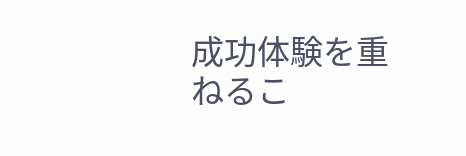成功体験を重ねるこ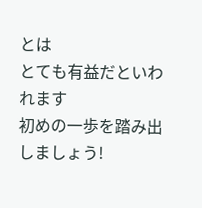とは
とても有益だといわれます
初めの一歩を踏み出しましょう!